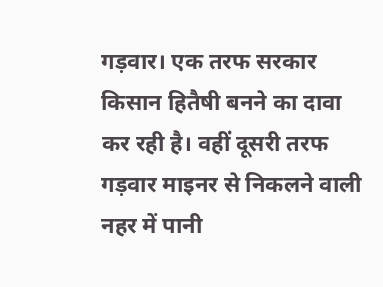गड़वार। एक तरफ सरकार किसान हितैषी बनने का दावा कर रही है। वहीं दूसरी तरफ गड़वार माइनर से निकलने वाली नहर में पानी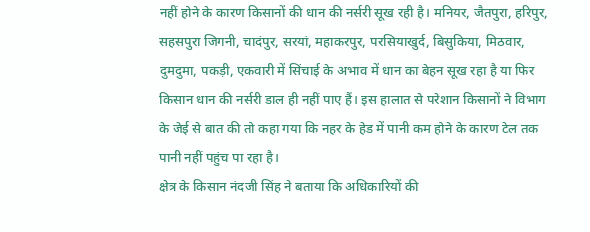नहीं होने के कारण किसानों की धान की नर्सरी सूख रही है। मनियर, जैतपुरा, हरिपुर, सहसपुरा जिगनी, चादंपुर, सरयां, महाकरपुर, परसियाखुर्द, बिसुकिया, मिठवार, दुमदुमा, पकड़ी, एकवारी में सिंचाई के अभाव में धान का बेहन सूख रहा है या फिर किसान धान की नर्सरी डाल ही नहीं पाए हैं। इस हालात से परेशान किसानों ने विभाग के जेई से बात की तो कहा गया कि नहर के हेड में पानी कम होने के कारण टेल तक पानी नहीं पहुंच पा रहा है।
क्षेत्र के किसान नंदजी सिंह ने बताया कि अधिकारियों की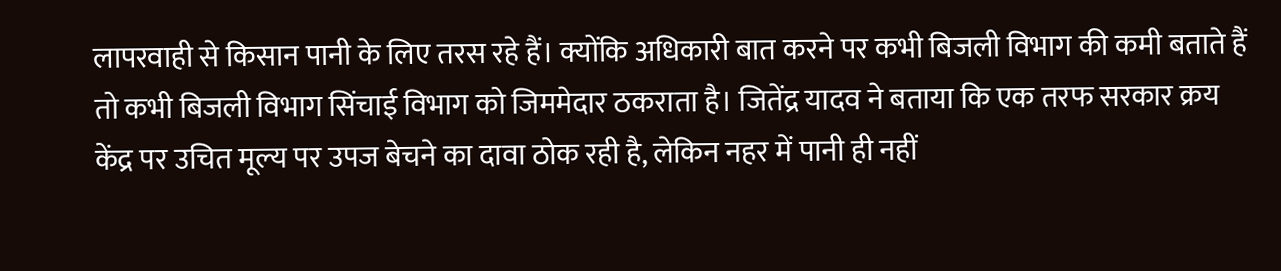लापरवाही से किसान पानी के लिए तरस रहे हैं। क्योंकि अधिकारी बात करने पर कभी बिजली विभाग की कमी बताते हैं तो कभी बिजली विभाग सिंचाई विभाग को जिममेदार ठकराता है। जितेंद्र यादव ने बताया कि एक तरफ सरकार क्रय केंद्र पर उचित मूल्य पर उपज बेचने का दावा ठोक रही है, लेकिन नहर में पानी ही नहीं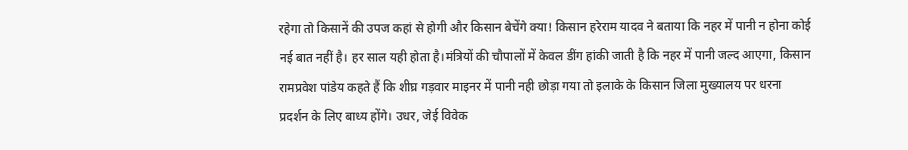रहेगा तो किसानें की उपज कहां से होगी और किसान बेचेंगे क्या! किसान हरेराम यादव ने बताया कि नहर में पानी न होना कोई नई बात नहीं है। हर साल यही होता है।मंत्रियों की चौपालों में केवल डींग हांकी जाती है कि नहर में पानी जल्द आएगा, किसान रामप्रवेश पांडेय कहते हैं कि शीघ्र गड़वार माइनर में पानी नही छोड़ा गया तो इलाके के किसान जिला मुख्यालय पर धरना प्रदर्शन के लिए बाध्य होंगे। उधर, जेई विवेक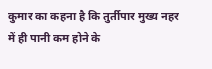कुमार का कहना है कि तुर्तीपार मुख्य नहर में ही पानी कम होने के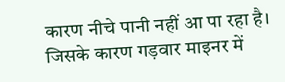कारण नीचे पानी नहीं आ पा रहा है। जिसके कारण गड़वार माइनर में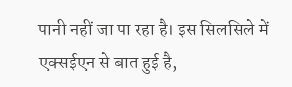पानी नहीं जा पा रहा है। इस सिलसिले में एक्सईएन से बात हुई है,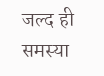जल्द ही समस्या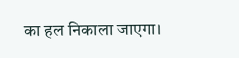का हल निकाला जाएगा।